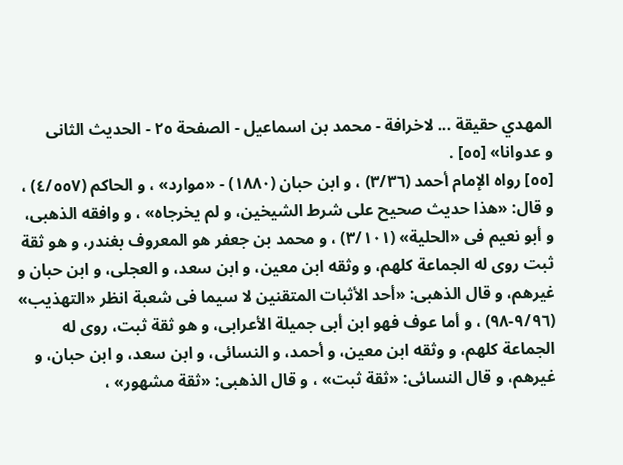المهدي حقيقة ... لاخرافة - محمد بن اسماعيل - الصفحة ٢٥ - الحديث الثانى
و عدوانا» [٥٥] .
[٥٥] رواه الإمام أحمد (٣/٣٦) ، و ابن حبان (١٨٨٠) - «موارد» ، و الحاكم (٤/٥٥٧) ، و قال: «هذا حديث صحيح على شرط الشيخين، و لم يخرجاه» ، و وافقه الذهبى، و أبو نعيم فى «الحلية» (٣/١٠١) ، و محمد بن جعفر هو المعروف بغندر، و هو ثقة ثبت روى له الجماعة كلهم، و وثقه ابن معين، و ابن سعد، و العجلى، و ابن حبان و غيرهم، و قال الذهبى: «أحد الأثبات المتقنين لا سيما فى شعبة انظر «التهذيب» (٩/٩٦-٩٨) ، و أما عوف فهو ابن أبى جميلة الأعرابى، و هو ثقة ثبت، روى له الجماعة كلهم، و وثقه ابن معين، و أحمد، و النسائى، و ابن سعد، و ابن حبان، و غيرهم، و قال النسائى: «ثقة ثبت» ، و قال الذهبى: «ثقة مشهور» ،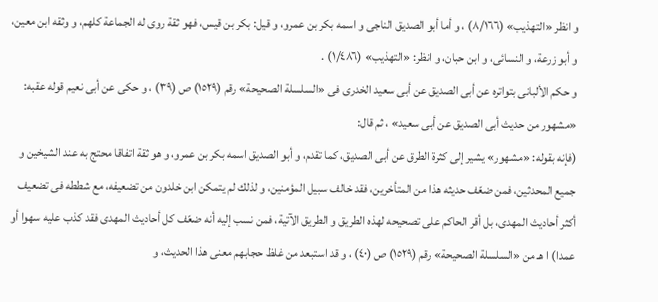و انظر «التهذيب» (٨/١٦٦) ، و أما أبو الصديق الناجى و اسمه بكر بن عمرو، و قيل: بكر بن قيس، فهو ثقة روى له الجماعة كلهم، و وثقه ابن معين، و أبو زرعة، و النسائى، و ابن حبان، و انظر: «التهذيب» (١/٤٨٦) .
و حكم الألبانى بتواتره عن أبى الصديق عن أبى سعيد الخدرى فى «السلسلة الصحيحة» رقم (١٥٢٩) ص (٣٩) ، و حكى عن أبى نعيم قوله عقبه:
«مشهور من حديث أبى الصديق عن أبى سعيد» ، ثم قال:
(فإنه بقوله: «مشهور» يشير إلى كثرة الطرق عن أبى الصديق، كما تقدم، و أبو الصديق اسمه بكر بن عمرو، و هو ثقة اتفاقا محتج به عند الشيخين و جميع المحدثين، فمن ضعّف حديثه هذا من المتأخرين، فقد خالف سبيل المؤمنين، و لذلك لم يتمكن ابن خلدون من تضعيفه، مع شططه فى تضعيف أكثر أحاديث المهدى، بل أقر الحاكم على تصحيحه لهذه الطريق و الطريق الآتية، فمن نسب إليه أنه ضعّف كل أحاديث المهدى فقد كذب عليه سهوا أو عمدا) ا هـ من «السلسلة الصحيحة» رقم (١٥٢٩) ص (٤٠) ، و قد استبعد من غلظ حجابهم معنى هذا الحديث، و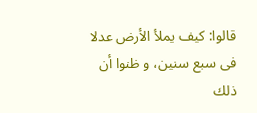قالوا: كيف يملأ الأرض عدلا فى سبع سنين، و ظنوا أن ذلك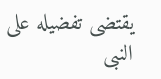يقتضى تفضيله على النبى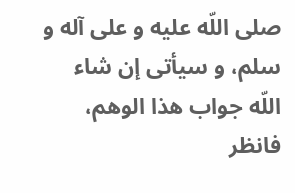صلى اللّه عليه و على آله و سلم، و سيأتى إن شاء اللّه جواب هذا الوهم، فانظر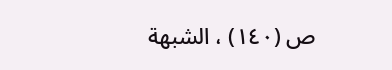ص (١٤٠) ، الشبهة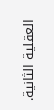العقلية الثانية.